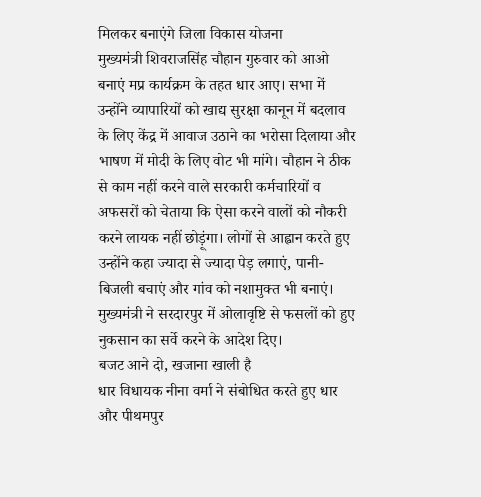मिलकर बनाएंगे जिला विकास योजना
मुख्यमंत्री शिवराजसिंह चौहान गुरुवार को आओ बनाएं मप्र कार्यक्रम के तहत धार आए। सभा में उन्होंने व्यापारियों को खाद्य सुरक्षा कानून में बदलाव के लिए केंद्र में आवाज उठाने का भरोसा दिलाया और भाषण में मोदी के लिए वोट भी मांगे। चौहान ने ठीक से काम नहीं करने वाले सरकारी कर्मचारियों व अफसरों को चेताया कि ऐसा करने वालों को नौकरी करने लायक नहीं छोड़ूंगा। लोगों से आह्वान करते हुए उन्होंने कहा ज्यादा से ज्यादा पेड़ लगाएं, पानी-बिजली बचाएं और गांव को नशामुक्त भी बनाएं। मुख्यमंत्री ने सरदारपुर में ओलावृष्टि से फसलों को हुए नुकसान का सर्वे करने के आदेश दिए।
बजट आने दो, खजाना खाली है
धार विधायक नीना वर्मा ने संबोधित करते हुए धार और पीथमपुर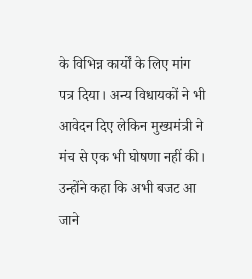के विभिन्न कार्यों के लिए मांग पत्र दिया। अन्य विधायकों ने भी आवेदन दिए लेकिन मुख्यमंत्री ने मंच से एक भी घोषणा नहीं की। उन्होंने कहा कि अभी बजट आ जाने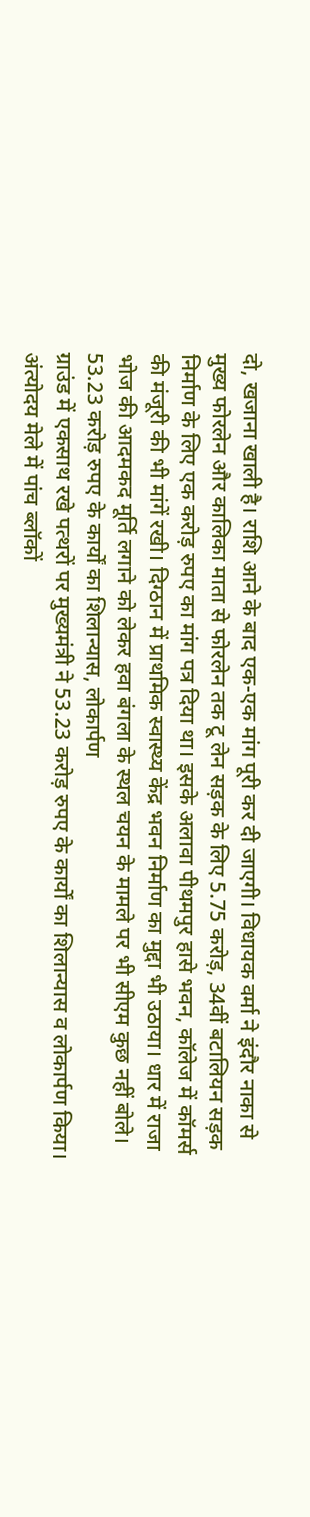दो, खजाना खाली है। राशि आने के बाद एक-एक मांग पूरी कर दी जाएगी। विधायक वर्मा ने इंदौर नाका से मुख्य फोरलेन और कालिका माता से फोरलेन तक टू लेन सड़क के लिए 5.75 करोड़, 34वीं बटालियन सड़क निर्माण के लिए एक करोड़ रुपए का मांग पत्र दिया था। इसके अलावा पीथमपुर हासे भवन, कॉलेज में कॉमर्स की मंजूरी की भी मांगें रखी। दिग्ठान में प्राथमिक स्वास्थ्य केंद्र भवन निर्माण का मुद्दा भी उठाया। धार में राजा भोज की आदमकद मूर्ति लगाने को लेकर हवा बंगला के स्थल चयन के मामले पर भी सीएम कुछ नहीं बोले।
53.23 करोड़ रुपए के कार्यों का शिलान्यास, लोकार्पण
ग्राउंड में एकसाथ रखे पत्थरों पर मुख्यमंत्री ने 53.23 करोड़ रुपए के कार्यों का शिलान्यास व लोकार्पण किया। अंत्योदय मेले में पांच ब्लॉकों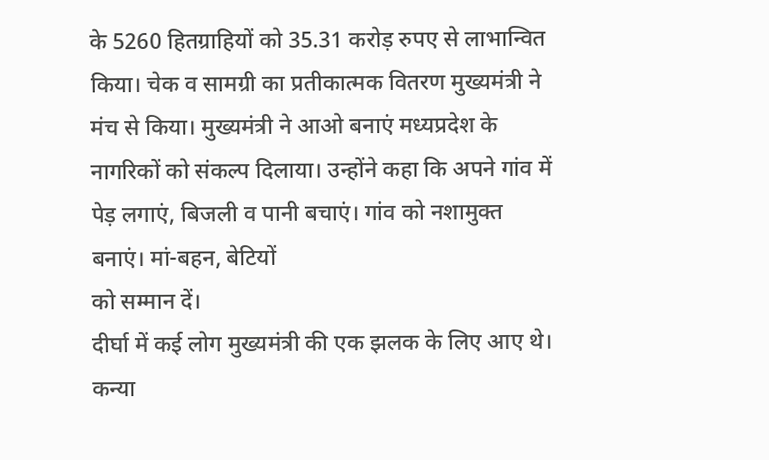के 5260 हितग्राहियों को 35.31 करोड़ रुपए से लाभान्वित किया। चेक व सामग्री का प्रतीकात्मक वितरण मुख्यमंत्री ने मंच से किया। मुख्यमंत्री ने आओ बनाएं मध्यप्रदेश के नागरिकों को संकल्प दिलाया। उन्होंने कहा कि अपने गांव में पेड़ लगाएं, बिजली व पानी बचाएं। गांव को नशामुक्त बनाएं। मां-बहन, बेटियों
को सम्मान दें।
दीर्घा में कई लोग मुख्यमंत्री की एक झलक के लिए आए थे।
कन्या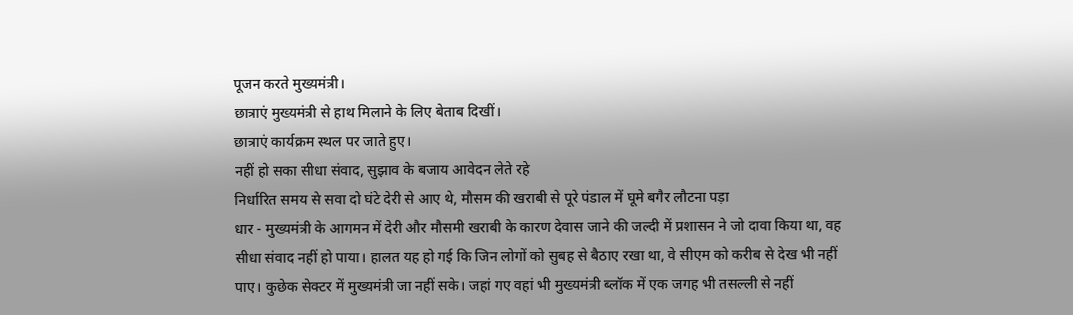पूजन करते मुख्यमंत्री।
छात्राएं मुख्यमंत्री से हाथ मिलाने के लिए बेताब दिखीं।
छात्राएं कार्यक्रम स्थल पर जाते हुए।
नहीं हो सका सीधा संवाद, सुझाव के बजाय आवेदन लेते रहे
निर्धारित समय से सवा दो घंटे देरी से आए थे, मौसम की खराबी से पूरे पंडाल में घूमे बगैर लौटना पड़ा
धार - मुख्यमंत्री के आगमन में देरी और मौसमी खराबी के कारण देवास जाने की जल्दी में प्रशासन ने जो दावा किया था, वह सीधा संवाद नहीं हो पाया। हालत यह हो गई कि जिन लोगों को सुबह से बैठाए रखा था, वे सीएम को करीब से देख भी नहीं पाए। कुछेक सेक्टर में मुख्यमंत्री जा नहीं सके। जहां गए वहां भी मुख्यमंत्री ब्लॉक में एक जगह भी तसल्ली से नहीं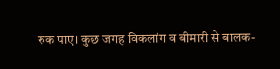रुक पाए। कुछ जगह विकलांग व बीमारी से बालक-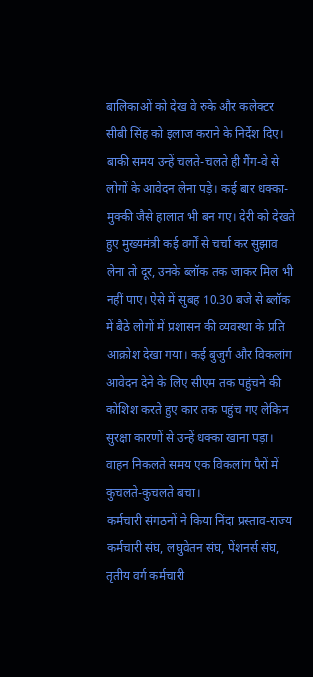बालिकाओं को देख वे रुके और कलेक्टर सीबी सिंह को इलाज कराने के निर्देश दिए। बाकी समय उन्हें चलते-चलते ही गैंग-वे से लोगों के आवेदन लेना पड़े। कई बार धक्का-मुक्की जैसे हालात भी बन गए। देरी को देखते हुए मुख्यमंत्री कई वर्गों से चर्चा कर सुझाव लेना तो दूर, उनके ब्लॉक तक जाकर मिल भी नहीं पाए। ऐसे में सुबह 10.30 बजे से ब्लॉक में बैठे लोगों में प्रशासन की व्यवस्था के प्रति आक्रोश देखा गया। कई बुजुर्ग और विकलांग आवेदन देने के लिए सीएम तक पहुंचने की कोशिश करते हुए कार तक पहुंच गए लेकिन सुरक्षा कारणों से उन्हें धक्का खाना पड़ा। वाहन निकलते समय एक विकलांग पैरों में कुचलते-कुचलते बचा।
कर्मचारी संगठनों ने किया निंदा प्रस्ताव-राज्य कर्मचारी संघ, लघुवेतन संघ, पेंशनर्स संघ, तृतीय वर्ग कर्मचारी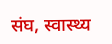संघ, स्वास्थ्य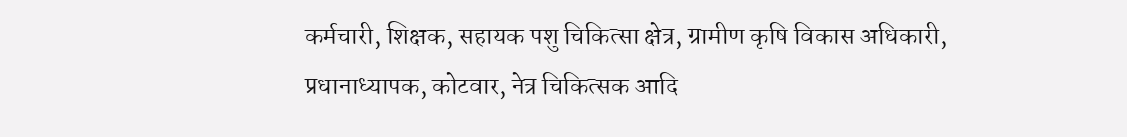कर्मचारी, शिक्षक, सहायक पशु चिकित्सा क्षेत्र, ग्रामीण कृषि विकास अधिकारी, प्रधानाध्यापक, कोटवार, नेत्र चिकित्सक आदि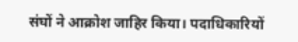संघों ने आक्रोश जाहिर किया। पदाधिकारियों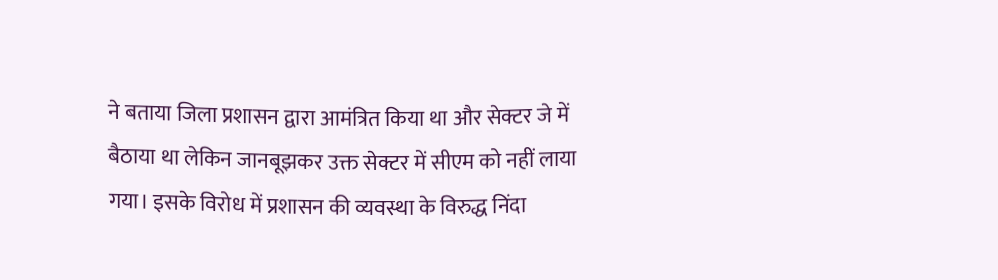ने बताया जिला प्रशासन द्वारा आमंत्रित किया था और सेक्टर जे में बैठाया था लेकिन जानबूझकर उक्त सेक्टर में सीएम को नहीं लाया गया। इसके विरोध में प्रशासन की व्यवस्था के विरुद्ध निंदा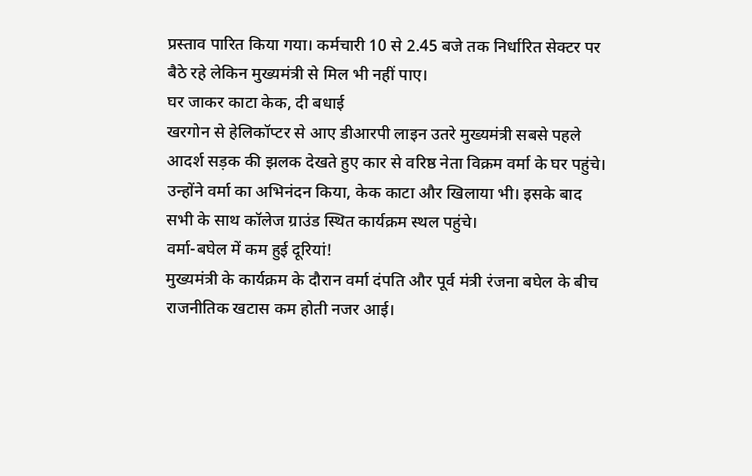प्रस्ताव पारित किया गया। कर्मचारी 10 से 2.45 बजे तक निर्धारित सेक्टर पर बैठे रहे लेकिन मुख्यमंत्री से मिल भी नहीं पाए।
घर जाकर काटा केक, दी बधाई
खरगोन से हेलिकॉप्टर से आए डीआरपी लाइन उतरे मुख्यमंत्री सबसे पहले आदर्श सड़क की झलक देखते हुए कार से वरिष्ठ नेता विक्रम वर्मा के घर पहुंचे। उन्होंने वर्मा का अभिनंदन किया, केक काटा और खिलाया भी। इसके बाद सभी के साथ कॉलेज ग्राउंड स्थित कार्यक्रम स्थल पहुंचे।
वर्मा-बघेल में कम हुई दूरियां!
मुख्यमंत्री के कार्यक्रम के दौरान वर्मा दंपति और पूर्व मंत्री रंजना बघेल के बीच राजनीतिक खटास कम होती नजर आई।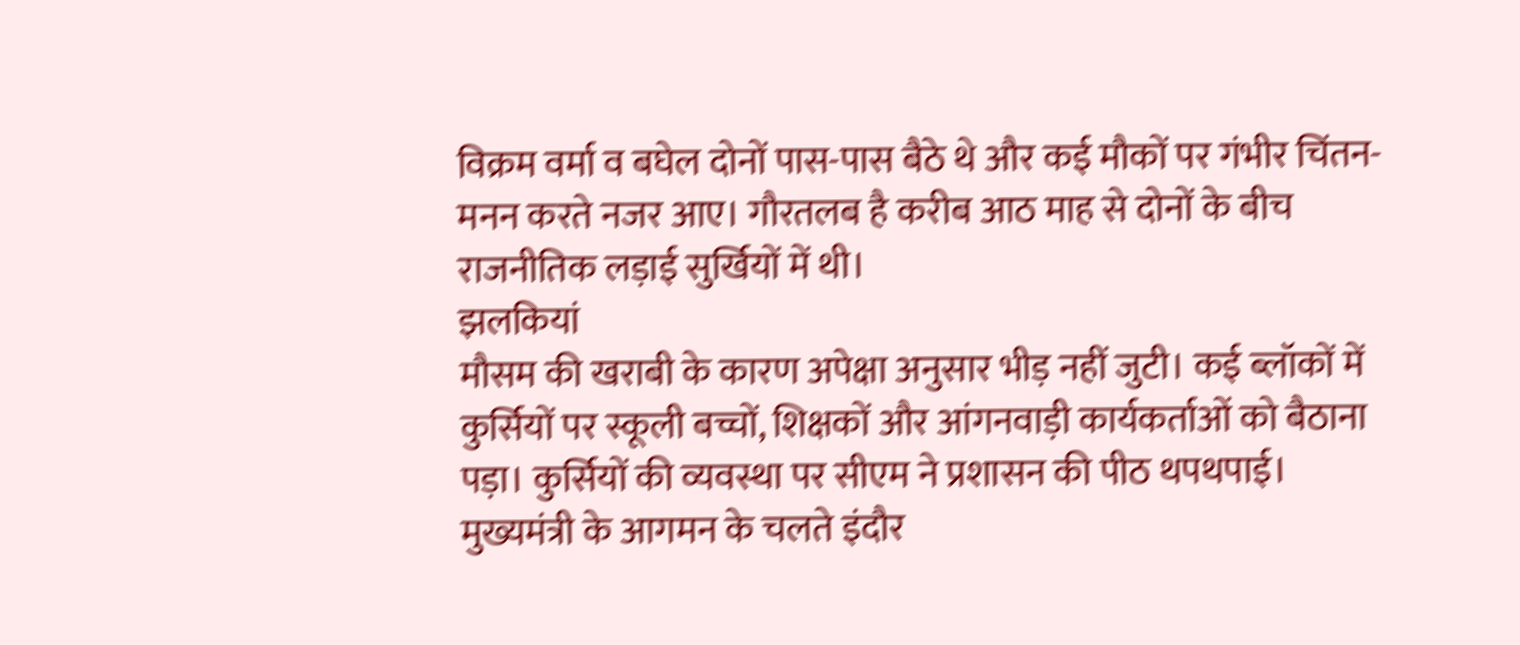विक्रम वर्मा व बघेल दोनों पास-पास बैठे थे और कई मौकों पर गंभीर चिंतन-मनन करते नजर आए। गौरतलब है करीब आठ माह से दोनों के बीच राजनीतिक लड़ाई सुर्खियों में थी।
झलकियां
मौसम की खराबी के कारण अपेक्षा अनुसार भीड़ नहीं जुटी। कई ब्लॉकों में कुर्सियों पर स्कूली बच्चों, शिक्षकों और आंगनवाड़ी कार्यकर्ताओं को बैठाना पड़ा। कुर्सियों की व्यवस्था पर सीएम ने प्रशासन की पीठ थपथपाई।
मुख्यमंत्री के आगमन के चलते इंदौर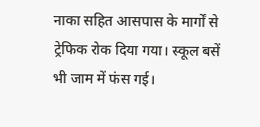नाका सहित आसपास के मार्गों से ट्रेफिक रोक दिया गया। स्कूल बसें भी जाम में फंस गई।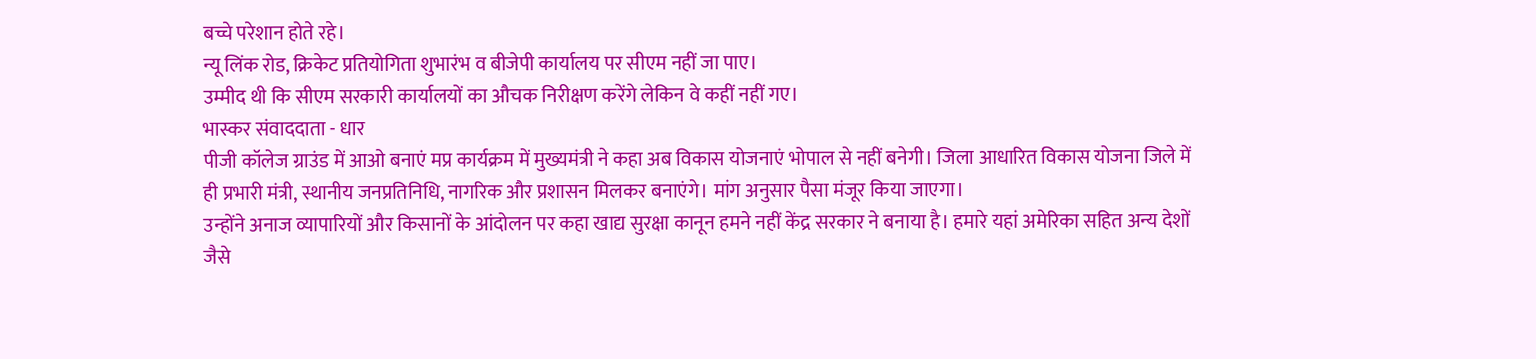बच्चे परेशान होते रहे।
न्यू लिंक रोड, क्रिकेट प्रतियोगिता शुभारंभ व बीजेपी कार्यालय पर सीएम नहीं जा पाए।
उम्मीद थी कि सीएम सरकारी कार्यालयों का औचक निरीक्षण करेंगे लेकिन वे कहीं नहीं गए।
भास्कर संवाददाता - धार
पीजी कॉलेज ग्राउंड में आओ बनाएं मप्र कार्यक्रम में मुख्यमंत्री ने कहा अब विकास योजनाएं भोपाल से नहीं बनेगी। जिला आधारित विकास योजना जिले में ही प्रभारी मंत्री, स्थानीय जनप्रतिनिधि, नागरिक और प्रशासन मिलकर बनाएंगे। मांग अनुसार पैसा मंजूर किया जाएगा।
उन्होंने अनाज व्यापारियों और किसानों के आंदोलन पर कहा खाद्य सुरक्षा कानून हमने नहीं केंद्र सरकार ने बनाया है। हमारे यहां अमेरिका सहित अन्य देशों जैसे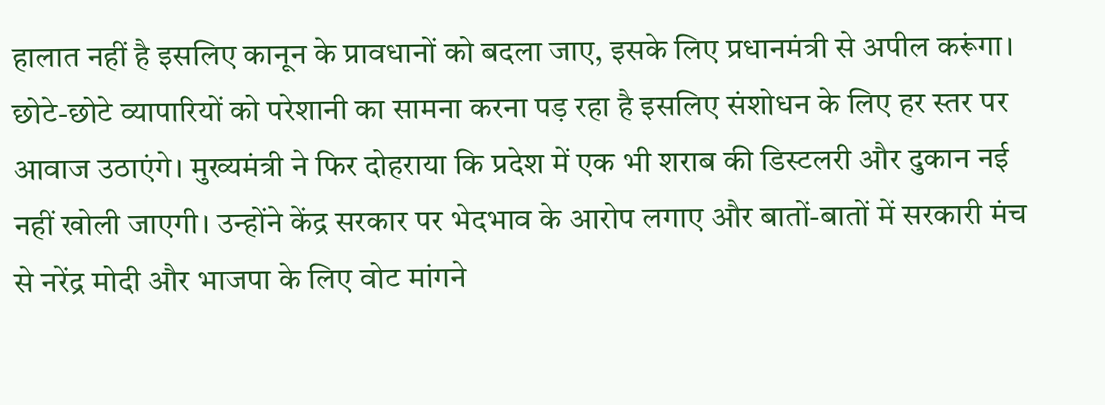हालात नहीं है इसलिए कानून के प्रावधानों को बदला जाए, इसके लिए प्रधानमंत्री से अपील करूंगा। छोटे-छोटे व्यापारियों को परेशानी का सामना करना पड़ रहा है इसलिए संशोधन के लिए हर स्तर पर आवाज उठाएंगे। मुख्यमंत्री ने फिर दोहराया कि प्रदेश में एक भी शराब की डिस्टलरी और दुकान नई नहीं खोली जाएगी। उन्होंने केंद्र सरकार पर भेदभाव के आरोप लगाए और बातों-बातों में सरकारी मंच से नरेंद्र मोदी और भाजपा के लिए वोट मांगने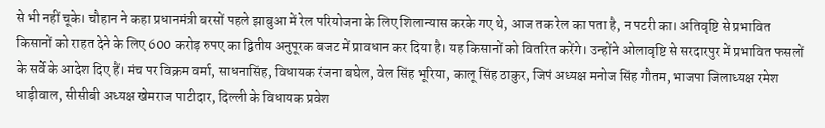से भी नहीं चूके। चौहान ने कहा प्रधानमंत्री बरसों पहले झाबुआ में रेल परियोजना के लिए शिलान्यास करके गए थे, आज तक रेल का पता है, न पटरी का। अतिवृष्टि से प्रभावित किसानों को राहत देने के लिए 600 करोड़ रुपए का द्वितीय अनुपूरक बजट में प्रावधान कर दिया है। यह किसानों को वितरित करेंगे। उन्होंने ओलावृष्टि से सरदारपुर में प्रभावित फसलों के सर्वे के आदेश दिए हैं। मंच पर विक्रम वर्मा, साधनासिंह, विधायक रंजना बघेल, वेल सिंह भूरिया, कालू सिंह ठाकुर, जिपं अध्यक्ष मनोज सिंह गौतम, भाजपा जिलाध्यक्ष रमेश धाड़ीवाल, सीसीबी अध्यक्ष खेमराज पाटीदार, दिल्ली के विधायक प्रवेश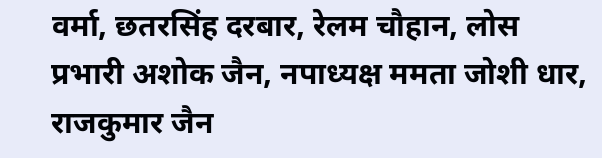वर्मा, छतरसिंह दरबार, रेलम चौहान, लोस प्रभारी अशोक जैन, नपाध्यक्ष ममता जोशी धार, राजकुमार जैन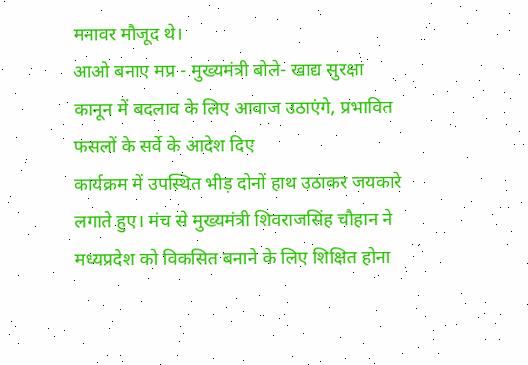मनावर मौजूद थे।
आओ बनाए मप्र - मुख्यमंत्री बोले- खाद्य सुरक्षा कानून में बदलाव के लिए आवाज उठाएंगे, प्रभावित फसलों के सर्वे के आदेश दिए
कार्यक्रम में उपस्थित भीड़ दोनों हाथ उठाकर जयकारे लगाते हुए। मंच से मुख्यमंत्री शिवराजसिंह चौहान ने मध्यप्रदेश को विकसित बनाने के लिए शिक्षित होना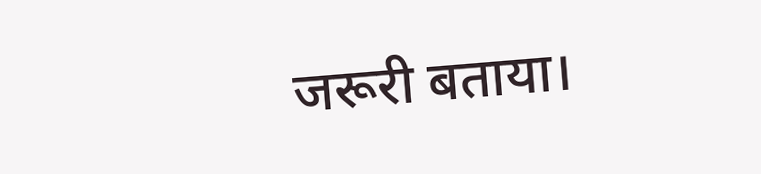जरूरी बताया।